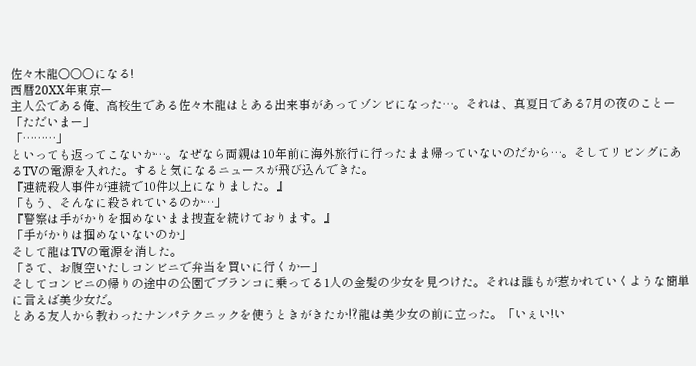佐々木龍○○○になる!
西暦20XX年東京ー
主人公である俺、高校生である佐々木龍はとある出来事があってゾンビになった…。それは、真夏日である7月の夜のことー
「ただいまー」
「………」
といっても返ってこないか…。なぜなら両親は10年前に海外旅行に行ったまま帰っていないのだから…。そしてリビングにあるTVの電源を入れた。すると気になるニュースが飛び込んできた。
『連続殺人事件が連続で10件以上になりました。』
「もう、そんなに殺されているのか…」
『警察は手がかりを掴めないまま捜査を続けております。』
「手がかりは掴めないないのか」
そして龍はTVの電源を消した。
「さて、お腹空いたしコンビニで弁当を買いに行くかー」
そしてコンビニの帰りの途中の公園でブランコに乗ってる1人の金髪の少女を見つけた。それは誰もが惹かれていくような簡単に言えば美少女だ。
とある友人から教わったナンパテクニックを使うときがきたか⁉龍は美少女の前に立った。「いぇい!い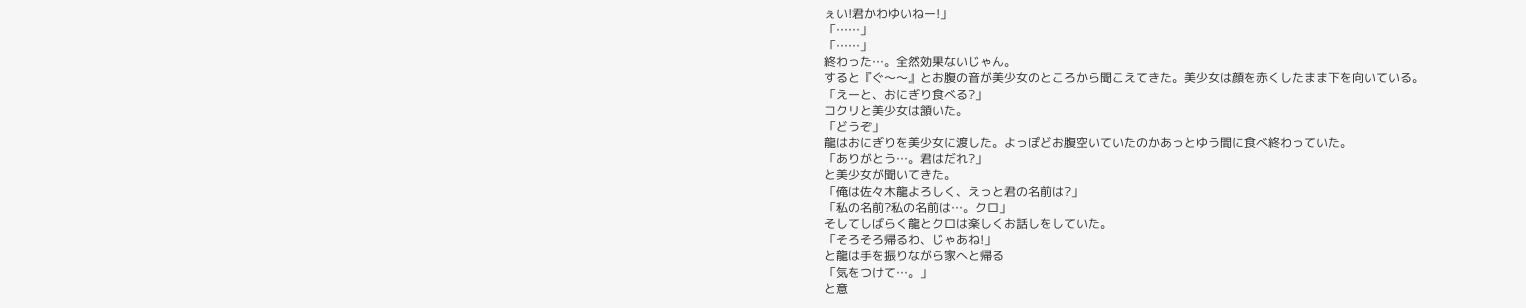ぇい!君かわゆいねー!」
「……」
「……」
終わった…。全然効果ないじゃん。
すると『ぐ〜〜』とお腹の音が美少女のところから聞こえてきた。美少女は顔を赤くしたまま下を向いている。
「えーと、おにぎり食べる?」
コクリと美少女は頷いた。
「どうぞ」
龍はおにぎりを美少女に渡した。よっぽどお腹空いていたのかあっとゆう間に食べ終わっていた。
「ありがとう…。君はだれ?」
と美少女が聞いてきた。
「俺は佐々木龍よろしく、えっと君の名前は?」
「私の名前?私の名前は…。クロ」
そしてしばらく龍とクロは楽しくお話しをしていた。
「そろそろ帰るわ、じゃあね!」
と龍は手を振りながら家へと帰る
「気をつけて…。」
と意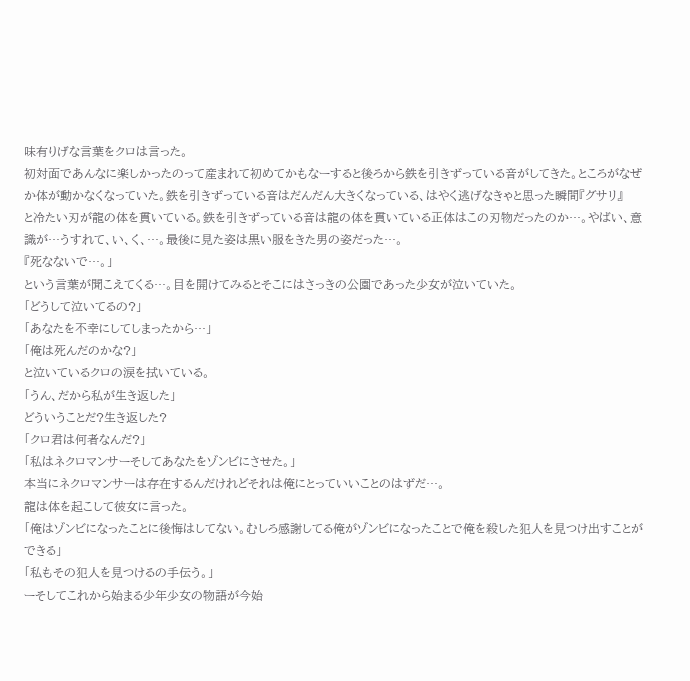味有りげな言葉をクロは言った。
初対面であんなに楽しかったのって産まれて初めてかもなーすると後ろから鉄を引きずっている音がしてきた。ところがなぜか体が動かなくなっていた。鉄を引きずっている音はだんだん大きくなっている、はやく逃げなきゃと思った瞬間『グサリ』
と冷たい刃が龍の体を貫いている。鉄を引きずっている音は龍の体を貫いている正体はこの刃物だったのか…。やばい、意識が…うすれて、い、く、…。最後に見た姿は黒い服をきた男の姿だった…。
『死なないで…。」
という言葉が聞こえてくる…。目を開けてみるとそこにはさっきの公園であった少女が泣いていた。
「どうして泣いてるの?」
「あなたを不幸にしてしまったから…」
「俺は死んだのかな?」
と泣いているクロの涙を拭いている。
「うん、だから私が生き返した」
どういうことだ?生き返した?
「クロ君は何者なんだ?」
「私はネクロマンサーそしてあなたをゾンビにさせた。」
本当にネクロマンサーは存在するんだけれどそれは俺にとっていいことのはずだ…。
龍は体を起こして彼女に言った。
「俺はゾンビになったことに後悔はしてない。むしろ感謝してる俺がゾンビになったことで俺を殺した犯人を見つけ出すことができる」
「私もその犯人を見つけるの手伝う。」
ーそしてこれから始まる少年少女の物語が今始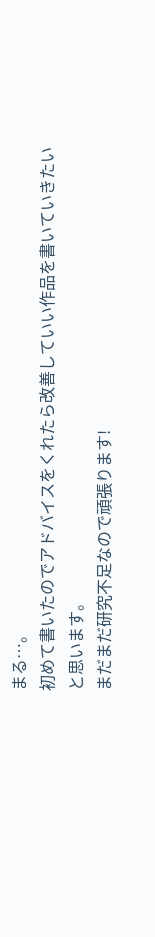まる…。
初めて書いたのでアドバイスをくれたら改善していい作品を書いていきたいと思います。
まだまだ研究不足なので頑張ります!